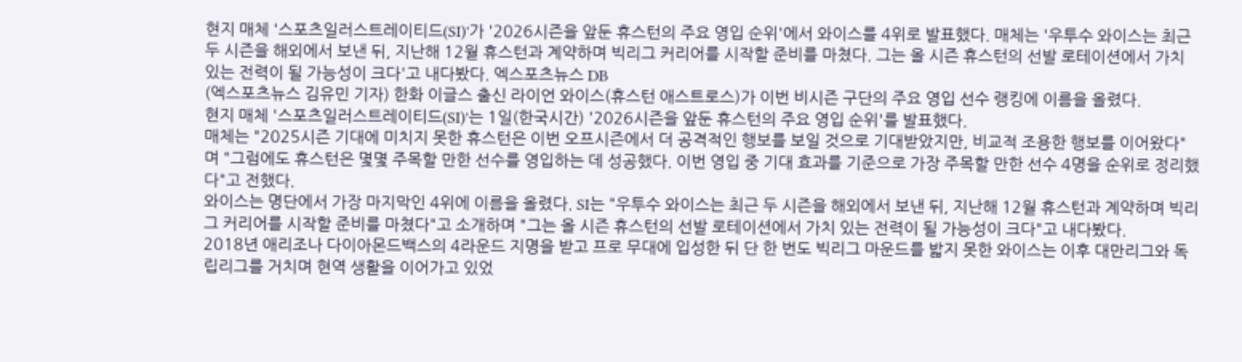현지 매체 '스포츠일러스트레이티드(SI)'가 '2026시즌을 앞둔 휴스턴의 주요 영입 순위'에서 와이스를 4위로 발표했다. 매체는 '우투수 와이스는 최근 두 시즌을 해외에서 보낸 뒤, 지난해 12월 휴스턴과 계약하며 빅리그 커리어를 시작할 준비를 마쳤다. 그는 올 시즌 휴스턴의 선발 로테이션에서 가치 있는 전력이 될 가능성이 크다'고 내다봤다. 엑스포츠뉴스 DB
(엑스포츠뉴스 김유민 기자) 한화 이글스 출신 라이언 와이스(휴스턴 애스트로스)가 이번 비시즌 구단의 주요 영입 선수 랭킹에 이름을 올렸다.
현지 매체 '스포츠일러스트레이티드(SI)'는 1일(한국시간) '2026시즌을 앞둔 휴스턴의 주요 영입 순위'를 발표했다.
매체는 "2025시즌 기대에 미치지 못한 휴스턴은 이번 오프시즌에서 더 공격적인 행보를 보일 것으로 기대받았지만, 비교적 조용한 행보를 이어왔다"며 "그럼에도 휴스턴은 몇몇 주목할 만한 선수를 영입하는 데 성공했다. 이번 영입 중 기대 효과를 기준으로 가장 주목할 만한 선수 4명을 순위로 정리했다"고 전했다.
와이스는 명단에서 가장 마지막인 4위에 이름을 올렸다. SI는 "우투수 와이스는 최근 두 시즌을 해외에서 보낸 뒤, 지난해 12월 휴스턴과 계약하며 빅리그 커리어를 시작할 준비를 마쳤다"고 소개하며 "그는 올 시즌 휴스턴의 선발 로테이션에서 가치 있는 전력이 될 가능성이 크다"고 내다봤다.
2018년 애리조나 다이아몬드백스의 4라운드 지명을 받고 프로 무대에 입성한 뒤 단 한 번도 빅리그 마운드를 밟지 못한 와이스는 이후 대만리그와 독립리그를 거치며 현역 생활을 이어가고 있었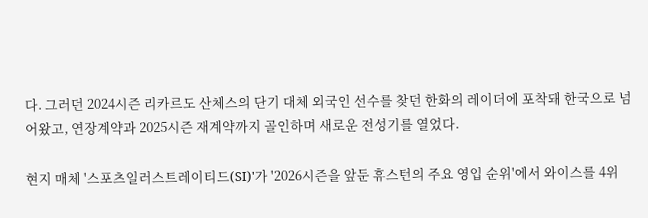다. 그러던 2024시즌 리카르도 산체스의 단기 대체 외국인 선수를 찾던 한화의 레이더에 포착돼 한국으로 넘어왔고, 연장계약과 2025시즌 재계약까지 골인하며 새로운 전성기를 열었다.

현지 매체 '스포츠일러스트레이티드(SI)'가 '2026시즌을 앞둔 휴스턴의 주요 영입 순위'에서 와이스를 4위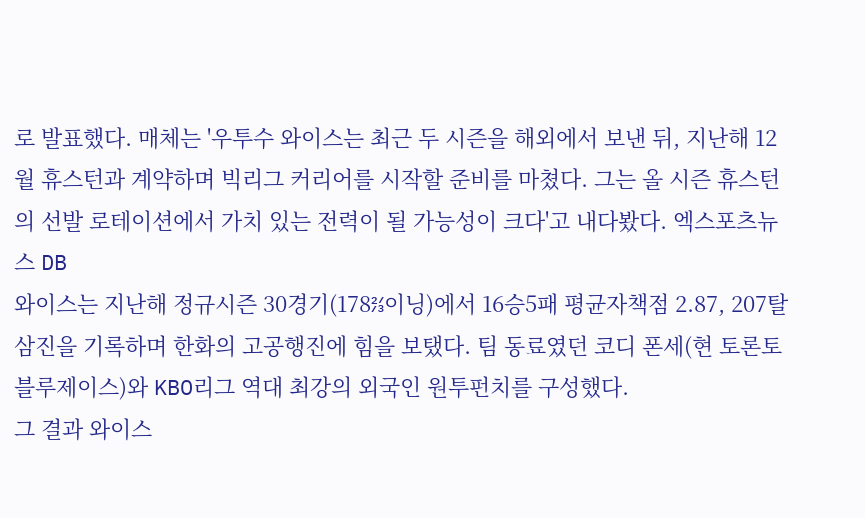로 발표했다. 매체는 '우투수 와이스는 최근 두 시즌을 해외에서 보낸 뒤, 지난해 12월 휴스턴과 계약하며 빅리그 커리어를 시작할 준비를 마쳤다. 그는 올 시즌 휴스턴의 선발 로테이션에서 가치 있는 전력이 될 가능성이 크다'고 내다봤다. 엑스포츠뉴스 DB
와이스는 지난해 정규시즌 30경기(178⅔이닝)에서 16승5패 평균자책점 2.87, 207탈삼진을 기록하며 한화의 고공행진에 힘을 보탰다. 팀 동료였던 코디 폰세(현 토론토 블루제이스)와 KBO리그 역대 최강의 외국인 원투펀치를 구성했다.
그 결과 와이스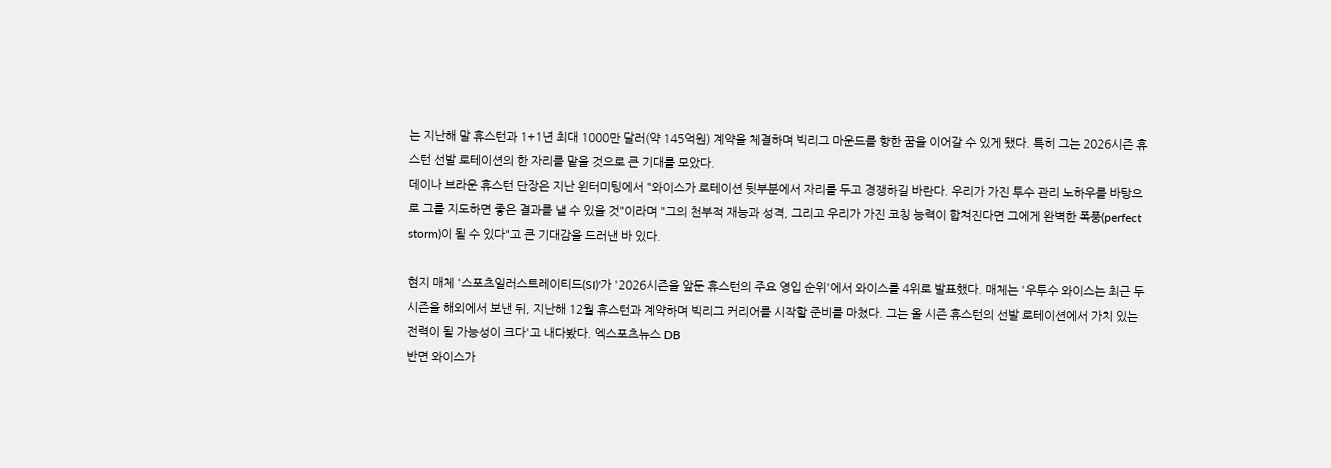는 지난해 말 휴스턴과 1+1년 최대 1000만 달러(약 145억원) 계약을 체결하며 빅리그 마운드를 향한 꿈을 이어갈 수 있게 됐다. 특히 그는 2026시즌 휴스턴 선발 로테이션의 한 자리를 맡을 것으로 큰 기대를 모았다.
데이나 브라운 휴스턴 단장은 지난 윈터미팅에서 "와이스가 로테이션 뒷부분에서 자리를 두고 경쟁하길 바란다. 우리가 가진 투수 관리 노하우를 바탕으로 그를 지도하면 좋은 결과를 낼 수 있을 것"이라며 "그의 천부적 재능과 성격, 그리고 우리가 가진 코칭 능력이 합쳐진다면 그에게 완벽한 폭풍(perfect storm)이 될 수 있다"고 큰 기대감을 드러낸 바 있다.

현지 매체 '스포츠일러스트레이티드(SI)'가 '2026시즌을 앞둔 휴스턴의 주요 영입 순위'에서 와이스를 4위로 발표했다. 매체는 '우투수 와이스는 최근 두 시즌을 해외에서 보낸 뒤, 지난해 12월 휴스턴과 계약하며 빅리그 커리어를 시작할 준비를 마쳤다. 그는 올 시즌 휴스턴의 선발 로테이션에서 가치 있는 전력이 될 가능성이 크다'고 내다봤다. 엑스포츠뉴스 DB
반면 와이스가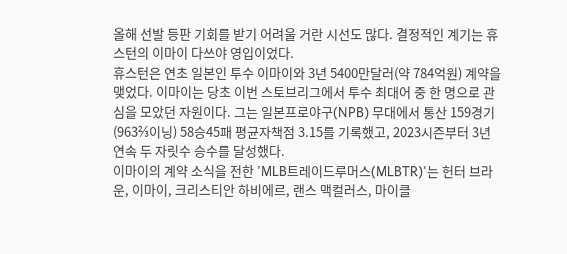올해 선발 등판 기회를 받기 어려울 거란 시선도 많다. 결정적인 계기는 휴스턴의 이마이 다쓰야 영입이었다.
휴스턴은 연초 일본인 투수 이마이와 3년 5400만달러(약 784억원) 계약을 맺었다. 이마이는 당초 이번 스토브리그에서 투수 최대어 중 한 명으로 관심을 모았던 자원이다. 그는 일본프로야구(NPB) 무대에서 통산 159경기(963⅔이닝) 58승45패 평균자책점 3.15를 기록했고, 2023시즌부터 3년 연속 두 자릿수 승수를 달성했다.
이마이의 계약 소식을 전한 'MLB트레이드루머스(MLBTR)'는 헌터 브라운, 이마이, 크리스티안 하비에르, 랜스 맥컬러스, 마이클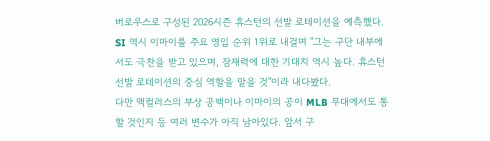버로우스로 구성된 2026시즌 휴스턴의 선발 로테이션을 예측했다.
SI 역시 이마이를 주요 영입 순위 1위로 내걸며 "그는 구단 내부에서도 극찬을 받고 있으며, 잠재력에 대한 기대치 역시 높다. 휴스턴 선발 로테이션의 중심 역할을 맡을 것"이라 내다봤다.
다만 맥컬러스의 부상 공백이나 이마이의 공이 MLB 무대에서도 통할 것인지 등 여러 변수가 아직 남아있다. 앞서 구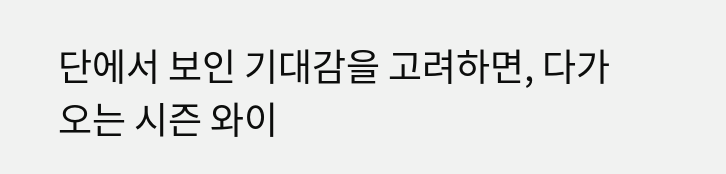단에서 보인 기대감을 고려하면, 다가오는 시즌 와이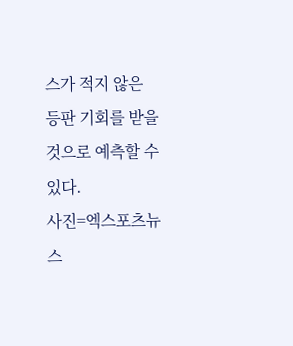스가 적지 않은 등판 기회를 받을 것으로 예측할 수 있다.
사진=엑스포츠뉴스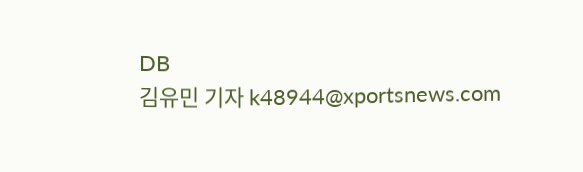DB
김유민 기자 k48944@xportsnews.com